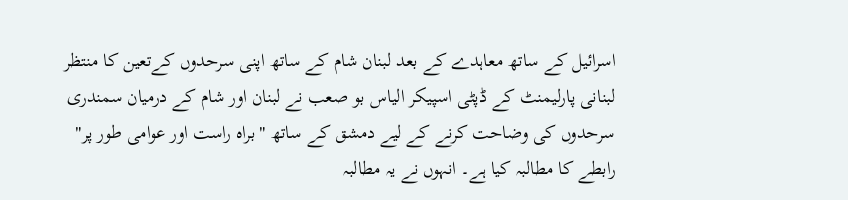اسرائیل کے ساتھ معاہدے کے بعد لبنان شام کے ساتھ اپنی سرحدوں کےتعین کا منتظر
لبنانی پارلیمنٹ کے ڈپٹی اسپیکر الیاس بو صعب نے لبنان اور شام کے درمیان سمندری سرحدوں کی وضاحت کرنے کے لیے دمشق کے ساتھ "براہ راست اور عوامی طور پر" رابطے کا مطالبہ کیا ہے۔ انہوں نے یہ مطالبہ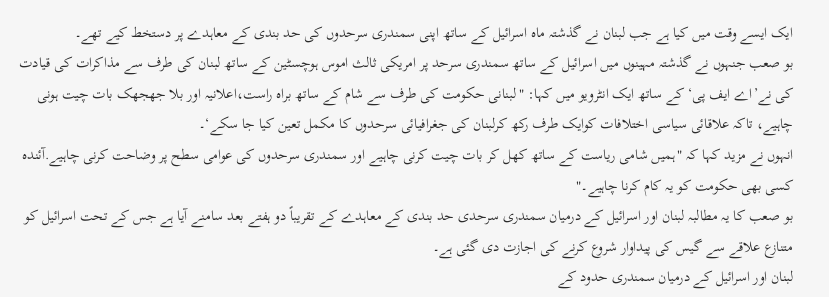ایک ایسے وقت میں کیا ہے جب لبنان نے گذشتہ ماہ اسرائیل کے ساتھ اپنی سمندری سرحدوں کی حد بندی کے معاہدے پر دستخط کیے تھے۔
بو صعب جنہوں نے گذشتہ مہینوں میں اسرائیل کے ساتھ سمندری سرحد پر امریکی ثالث اموس ہوچسٹین کے ساتھ لبنان کی طرف سے مذاکرات کی قیادت کی نے’اے ایف پی‘ کے ساتھ ایک انٹرویو میں کہا: "لبنانی حکومت کی طرف سے شام کے ساتھ براہ راست،اعلانیہ اور بلا جھجھک بات چیت ہونی چاہیے، تاکہ علاقائی سیاسی اختلافات کوایک طرف رکھ کرلبنان کی جغرافیائی سرحدوں کا مکمل تعین کیا جا سکے‘۔
انہوں نے مزید کہا کہ "ہمیں شامی ریاست کے ساتھ کھل کر بات چیت کرنی چاہیے اور سمندری سرحدوں کی عوامی سطح پر وضاحت کرنی چاہیے.آئندہ کسی بھی حکومت کو یہ کام کرنا چاہیے۔"
بو صعب کا یہ مطالبہ لبنان اور اسرائیل کے درمیان سمندری سرحدی حد بندی کے معاہدے کے تقریباً دو ہفتے بعد سامنے آیا ہے جس کے تحت اسرائیل کو متنازع علاقے سے گیس کی پیداوار شروع کرنے کی اجازت دی گئی ہے۔
لبنان اور اسرائیل کے درمیان سمندری حدود کے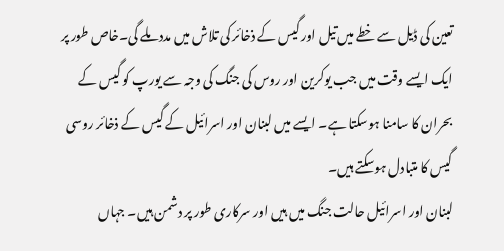تعین کی ڈیل سے خطے میں تیل اور گیس کے ذخائر کی تلاش میں مدد ملے گی۔خاص طور پر ایک ایسے وقت میں جب یوکرین اور روس کی جنگ کی وجہ سے یورپ کو گیس کے بحران کا سامنا ہوسکتا ہے۔ ایسے میں لبنان اور اسرائیل کے گیس کے ذخائر روسی گیس کا متبادل ہوسکتے ہیں۔
لبنان اور اسرائیل حالت جنگ میں ہیں اور سرکاری طور پر دشمن ہیں۔ جہاں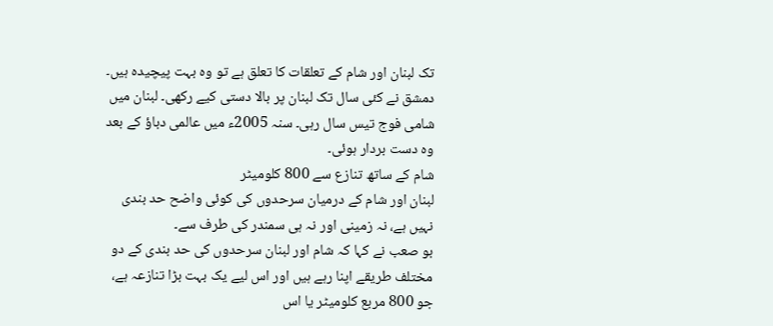تک لبنان اور شام کے تعلقات کا تعلق ہے تو وہ بہت پیچیدہ ہیں۔ دمشق نے کئی سال تک لبنان پر بالا دستی کیے رکھی۔ لبنان میں شامی فوج تیس سال رہی۔ سنہ 2005ء میں عالمی دباؤ کے بعد وہ دست بردار ہوئی۔
شام کے ساتھ تنازع سے 800 کلومیٹر
لبنان اور شام کے درمیان سرحدوں کی کوئی واضح حد بندی نہیں ہے، نہ زمینی اور نہ ہی سمندر کی طرف سے۔
بو صعب نے کہا کہ شام اور لبنان سرحدوں کی حد بندی کے دو مختلف طریقے اپنا رہے ہیں اور اس لیے یک بہت بڑا تنازعہ ہے، جو 800 مربع کلومیٹر یا اس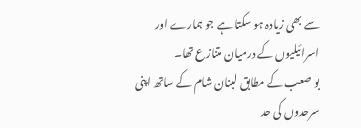سے بھی زیادہ ہو سکتا ہے جو ہمارے اور اسرائیلیوں کے درمیان متنازع تھا۔
بو صعب کے مطابق لبنان شام کے ساتھ اپنی سرحدوں کی حد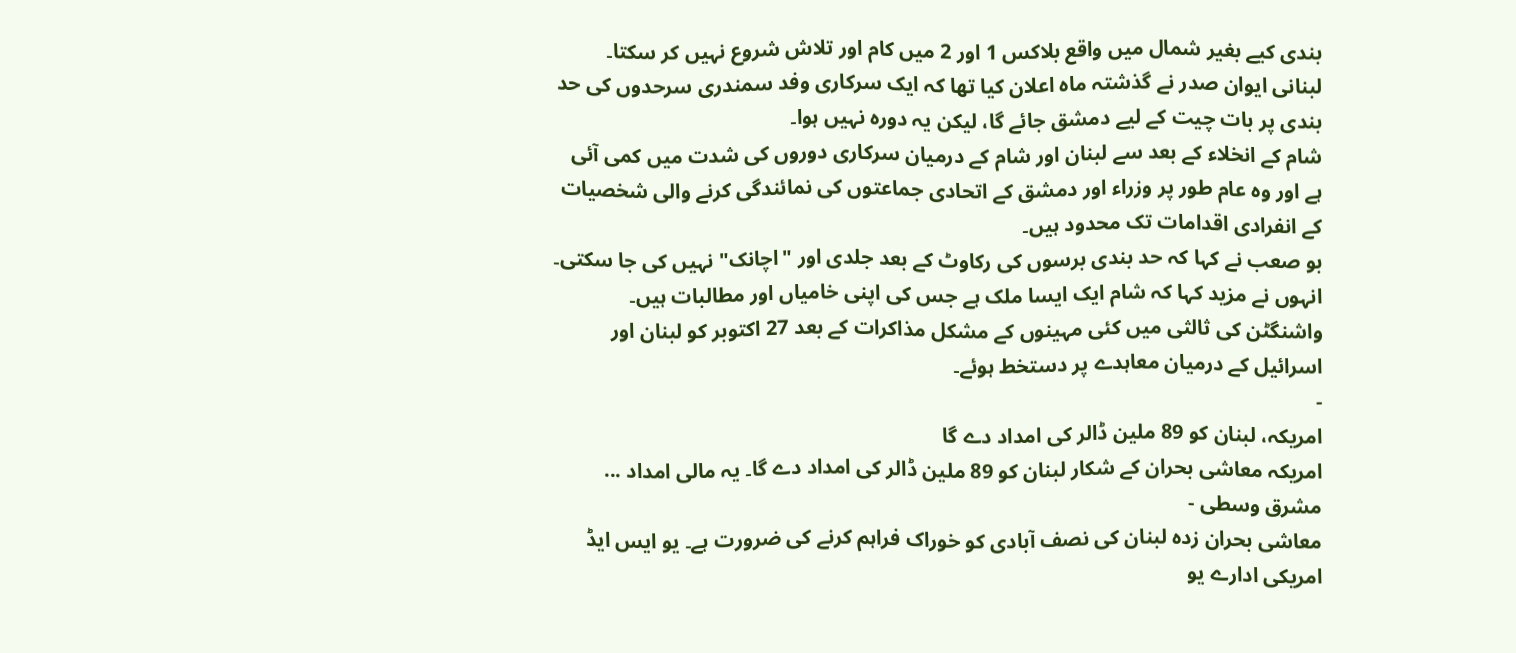بندی کیے بغیر شمال میں واقع بلاکس 1 اور 2 میں کام اور تلاش شروع نہیں کر سکتا۔
لبنانی ایوان صدر نے گذشتہ ماہ اعلان کیا تھا کہ ایک سرکاری وفد سمندری سرحدوں کی حد بندی پر بات چیت کے لیے دمشق جائے گا، لیکن یہ دورہ نہیں ہوا۔
شام کے انخلاء کے بعد سے لبنان اور شام کے درمیان سرکاری دوروں کی شدت میں کمی آئی ہے اور وہ عام طور پر وزراء اور دمشق کے اتحادی جماعتوں کی نمائندگی کرنے والی شخصیات کے انفرادی اقدامات تک محدود ہیں۔
بو صعب نے کہا کہ حد بندی برسوں کی رکاوٹ کے بعد جلدی اور "اچانک" نہیں کی جا سکتی۔ انہوں نے مزید کہا کہ شام ایک ایسا ملک ہے جس کی اپنی خامیاں اور مطالبات ہیں۔
واشنگٹن کی ثالثی میں کئی مہینوں کے مشکل مذاکرات کے بعد 27 اکتوبر کو لبنان اور اسرائیل کے درمیان معاہدے پر دستخط ہوئے۔
-
امریکہ، لبنان کو 89 ملین ڈالر کی امداد دے گا
امریکہ معاشی بحران کے شکار لبنان کو 89 ملین ڈالر کی امداد دے گا۔ یہ مالی امداد ...
مشرق وسطی -
معاشی بحران زدہ لبنان کی نصف آبادی کو خوراک فراہم کرنے کی ضرورت ہے۔ یو ایس ایڈ
امریکی ادارے یو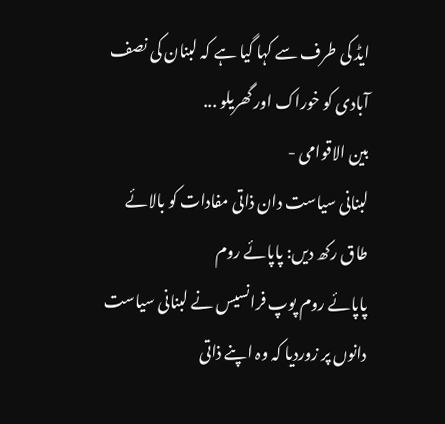ایڈ کی طرف سے کہا گیا ہے کہ لبنان کی نصف آبادی کو خوراک اور گھریلو ...
بين الاقوامى -
لبنانی سیاست دان ذاتی مفادات کو بالائے طاق رکھ دیں: پاپائے روم
پاپائے روم پوپ فرانسیس نے لبنانی سیاست دانوں پر زوردیا کہ وہ اپنے ذاتی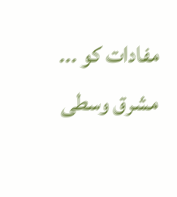مفادات کو ...
مشرق وسطی